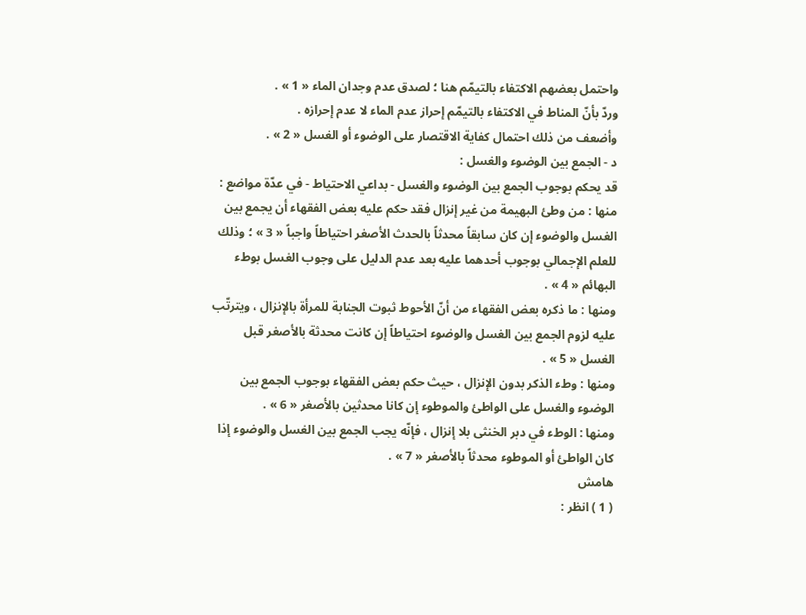واحتمل بعضهم الاكتفاء بالتيمّم هنا ؛ لصدق عدم وجدان الماء « 1 » .
وردّ بأنّ المناط في الاكتفاء بالتيمّم إحراز عدم الماء لا عدم إحرازه .
وأضعف من ذلك احتمال كفاية الاقتصار على الوضوء أو الغسل « 2 » .
د - الجمع بين الوضوء والغسل :
قد يحكم بوجوب الجمع بين الوضوء والغسل - بداعي الاحتياط - في عدّة مواضع :
منها : من وطئ البهيمة من غير إنزال فقد حكم عليه بعض الفقهاء أن يجمع بين الغسل والوضوء إن كان سابقاً محدثاً بالحدث الأصغر احتياطاً واجباً « 3 » ؛ وذلك للعلم الإجمالي بوجوب أحدهما عليه بعد عدم الدليل على وجوب الغسل بوطء البهائم « 4 » .
ومنها : ما ذكره بعض الفقهاء من أنّ الأحوط ثبوت الجنابة للمرأة بالإنزال ، ويترتّب عليه لزوم الجمع بين الغسل والوضوء احتياطاً إن كانت محدثة بالأصغر قبل الغسل « 5 » .
ومنها : وطء الذكر بدون الإنزال ، حيث حكم بعض الفقهاء بوجوب الجمع بين الوضوء والغسل على الواطئ والموطوء إن كانا محدثين بالأصغر « 6 » .
ومنها : الوطء في دبر الخنثى بلا إنزال ، فإنّه يجب الجمع بين الغسل والوضوء إذا كان الواطئ أو الموطوء محدثاً بالأصغر « 7 » .
هامش
( 1 ) انظر :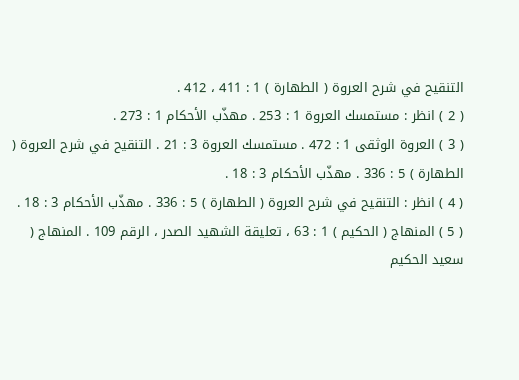التنقيح في شرح العروة ( الطهارة ) 1 : 411 ، 412 .
( 2 ) انظر : مستمسك العروة 1 : 253 . مهذّب الأحكام 1 : 273 .
( 3 ) العروة الوثقى 1 : 472 . مستمسك العروة 3 : 21 . التنقيح في شرح العروة ( الطهارة ) 5 : 336 . مهذّب الأحكام 3 : 18 .
( 4 ) انظر : التنقيح في شرح العروة ( الطهارة ) 5 : 336 . مهذّب الأحكام 3 : 18 .
( 5 ) المنهاج ( الحكيم ) 1 : 63 ، تعليقة الشهيد الصدر ، الرقم 109 . المنهاج ( سعيد الحكيم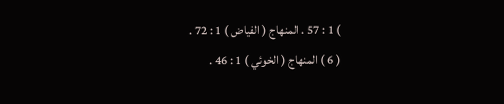) 1 : 57 . المنهاج ( الفياض ) 1 : 72 .
( 6 ) المنهاج ( الخوئي ) 1 : 46 .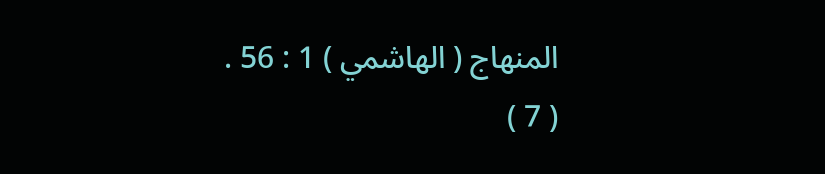المنهاج ( الهاشمي ) 1 : 56 .
( 7 )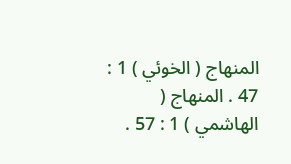المنهاج ( الخوئي ) 1 : 47 . المنهاج ( الهاشمي ) 1 : 57 .